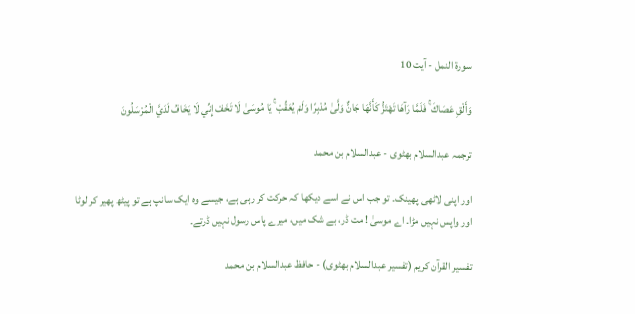سورة النمل - آیت 10

وَأَلْقِ عَصَاكَ ۚ فَلَمَّا رَآهَا تَهْتَزُّ كَأَنَّهَا جَانٌّ وَلَّىٰ مُدْبِرًا وَلَمْ يُعَقِّبْ ۚ يَا مُوسَىٰ لَا تَخَفْ إِنِّي لَا يَخَافُ لَدَيَّ الْمُرْسَلُونَ

ترجمہ عبدالسلام بھٹوی - عبدالسلام بن محمد

اور اپنی لاٹھی پھینک۔ تو جب اس نے اسے دیکھا کہ حرکت کر رہی ہے، جیسے وہ ایک سانپ ہے تو پیٹھ پھیر کر لوٹا اور واپس نہیں مڑا۔ اے موسیٰ ! مت ڈر، بے شک میں، میرے پاس رسول نہیں ڈرتے۔

تفسیر القرآن کریم (تفسیر عبدالسلام بھٹوی) - حافظ عبدالسلام بن محمد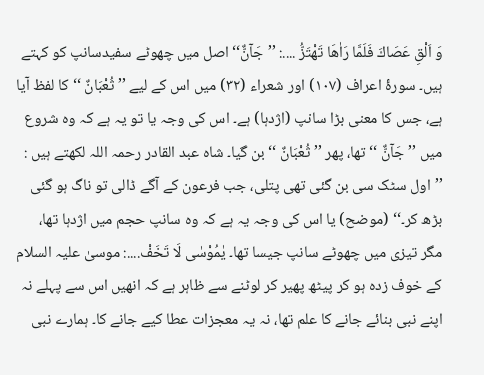وَ اَلْقِ عَصَاكَ فَلَمَّا رَاٰهَا تَهْتَزُّ ....: ’’جَآنٌّ‘‘اصل میں چھوٹے سفیدسانپ کو کہتے ہیں۔ سورۂ اعراف (۱۰۷) اور شعراء (۳۲) میں اس کے لیے ’’ ثُعْبَانٌ ‘‘ کا لفظ آیا ہے، جس کا معنی بڑا سانپ (اژدہا) ہے۔ اس کی وجہ یا تو یہ ہے کہ وہ شروع میں ’’ جَآنٌّ ‘‘ تھا، پھر ’’ ثُعْبَانٌ ‘‘ بن گیا۔ شاہ عبد القادر رحمہ اللہ لکھتے ہیں : ’’اول سٹک سی بن گئی تھی پتلی، جب فرعون کے آگے ڈالی تو ناگ ہو گئی بڑھ کر۔‘‘ (موضح) یا اس کی وجہ یہ ہے کہ وہ سانپ حجم میں اژدہا تھا، مگر تیزی میں چھوٹے سانپ جیسا تھا۔ يٰمُوْسٰى لَا تَخَفْ....: موسیٰ علیہ السلام کے خوف زدہ ہو کر پیٹھ پھیر کر لوٹنے سے ظاہر ہے کہ انھیں اس سے پہلے نہ اپنے نبی بنائے جانے کا علم تھا، نہ یہ معجزات عطا کیے جانے کا۔ ہمارے نبی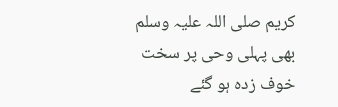کریم صلی اللہ علیہ وسلم بھی پہلی وحی پر سخت خوف زدہ ہو گئے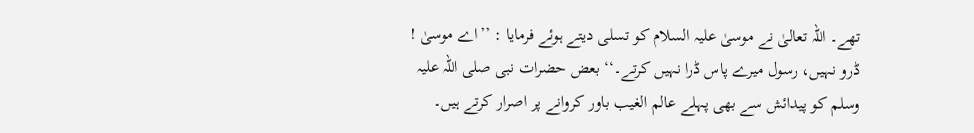تھے۔ اللہ تعالیٰ نے موسیٰ علیہ السلام کو تسلی دیتے ہوئے فرمایا : ’’اے موسیٰ ! ڈرو نہیں، رسول میرے پاس ڈرا نہیں کرتے۔‘‘ بعض حضرات نبی صلی اللہ علیہ وسلم کو پیدائش سے بھی پہلے عالم الغیب باور کروانے پر اصرار کرتے ہیں۔